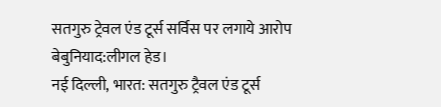सतगुरु ट्रेवल एंड टूर्स सर्विस पर लगाये आरोप बेबुनियाद:लीगल हेड।
नई दिल्ली, भारत: सतगुरु ट्रैवल एंड टूर्स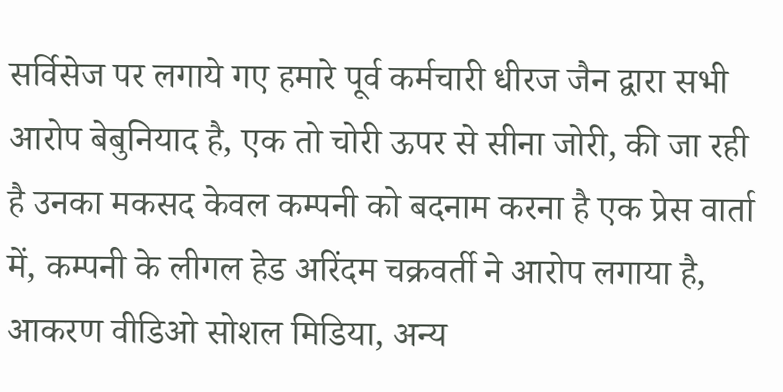सर्विसेज पर लगाये गए हमारे पूर्व कर्मचारी धीरज जैन द्वारा सभी आरोप बेबुनियाद है, एक तो चोरी ऊपर से सीना जोरी, की जा रही है उनका मकसद केवल कम्पनी को बदनाम करना है एक प्रेस वार्ता में, कम्पनी के लीगल हेड अरिंदम चक्रवर्ती ने आरोप लगाया है, आकरण वीडिओ सोशल मिडिया, अन्य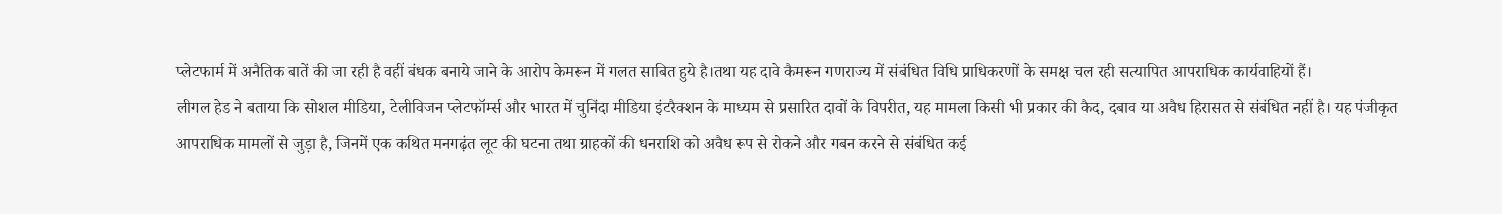प्लेटफार्म में अनैतिक बातें की जा रही है वहीं बंधक बनाये जाने के आरोप केमरून में गलत साबित हुये है।तथा यह दावे कैमरून गणराज्य में संबंधित विधि प्राधिकरणों के समक्ष चल रही सत्यापित आपराधिक कार्यवाहियों हैं।
लीगल हेड ने बताया कि सोशल मीडिया, टेलीविजन प्लेटफॉर्म्स और भारत में चुनिंदा मीडिया इंटरैक्शन के माध्यम से प्रसारित दावों के विपरीत, यह मामला किसी भी प्रकार की कैद, दबाव या अवैध हिरासत से संबंधित नहीं है। यह पंजीकृत आपराधिक मामलों से जुड़ा है, जिनमें एक कथित मनगढ़ंत लूट की घटना तथा ग्राहकों की धनराशि को अवैध रूप से रोकने और गबन करने से संबंधित कई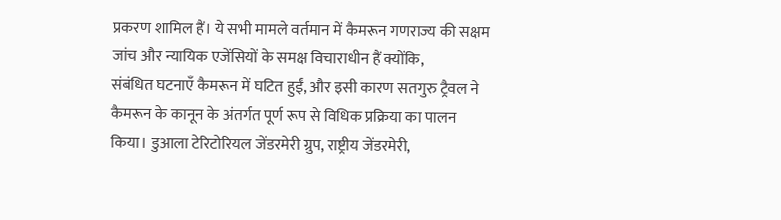प्रकरण शामिल हैं। ये सभी मामले वर्तमान में कैमरून गणराज्य की सक्षम जांच और न्यायिक एजेंसियों के समक्ष विचाराधीन हैं क्योंकि,
संबंधित घटनाएँ कैमरून में घटित हुईं, और इसी कारण सतगुरु ट्रैवल ने कैमरून के कानून के अंतर्गत पूर्ण रूप से विधिक प्रक्रिया का पालन किया। डुआला टेरिटोरियल जेंडरमेरी ग्रुप, राष्ट्रीय जेंडरमेरी,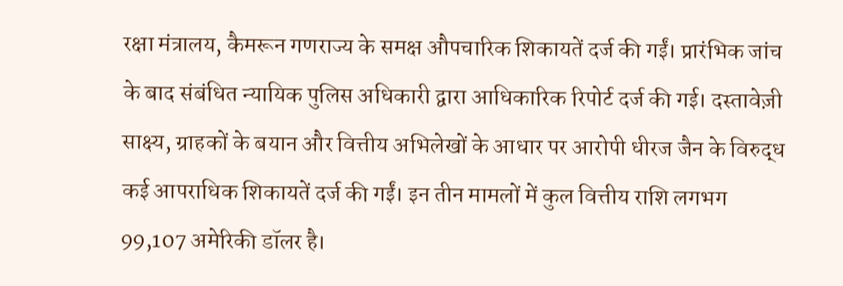रक्षा मंत्रालय, कैमरून गणराज्य के समक्ष औपचारिक शिकायतें दर्ज की गईं। प्रारंभिक जांच के बाद संबंधित न्यायिक पुलिस अधिकारी द्वारा आधिकारिक रिपोर्ट दर्ज की गई। दस्तावेज़ी साक्ष्य, ग्राहकों के बयान और वित्तीय अभिलेखों के आधार पर आरोपी धीरज जैन के विरुद्ध कई आपराधिक शिकायतें दर्ज की गईं। इन तीन मामलों में कुल वित्तीय राशि लगभग 99,107 अमेरिकी डॉलर है।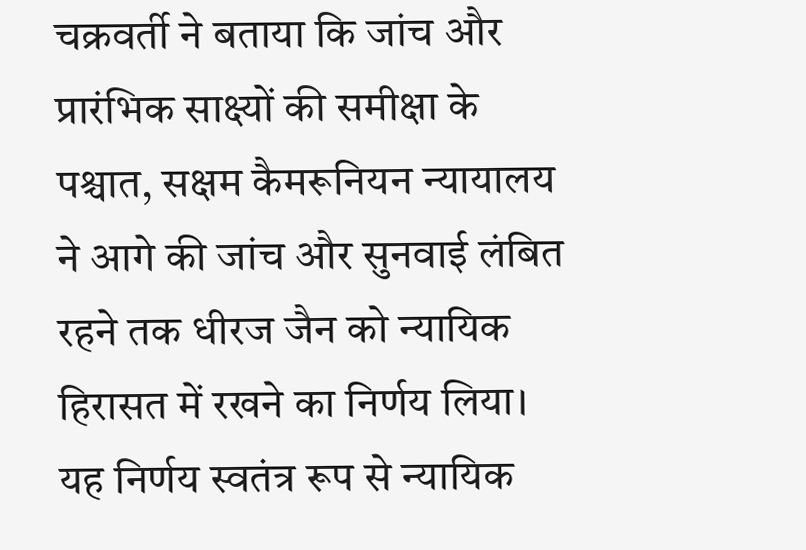चक्रवर्ती ने बताया कि जांच और प्रारंभिक साक्ष्यों की समीक्षा के पश्चात, सक्षम कैमरूनियन न्यायालय ने आगे की जांच और सुनवाई लंबित रहने तक धीरज जैन को न्यायिक हिरासत में रखने का निर्णय लिया। यह निर्णय स्वतंत्र रूप से न्यायिक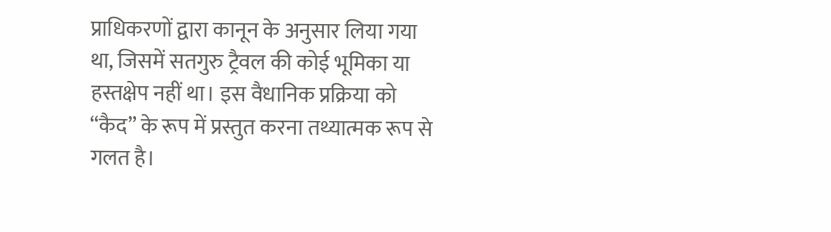प्राधिकरणों द्वारा कानून के अनुसार लिया गया था, जिसमें सतगुरु ट्रैवल की कोई भूमिका या हस्तक्षेप नहीं था। इस वैधानिक प्रक्रिया को “कैद” के रूप में प्रस्तुत करना तथ्यात्मक रूप से गलत है।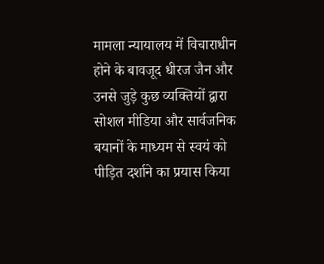मामला न्यायालय में विचाराधीन होने के बावजूद धीरज जैन और उनसे जुड़े कुछ व्यक्तियों द्वारा सोशल मीडिया और सार्वजनिक बयानों के माध्यम से स्वयं को पीड़ित दर्शाने का प्रयास किया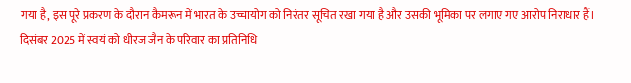गया है, इस पूरे प्रकरण के दौरान कैमरून में भारत के उच्चायोग को निरंतर सूचित रखा गया है और उसकी भूमिका पर लगाए गए आरोप निराधार हैं।
दिसंबर 2025 में स्वयं को धीरज जैन के परिवार का प्रतिनिधि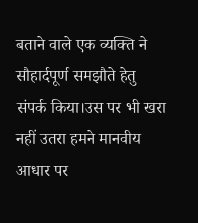बताने वाले एक व्यक्ति ने सौहार्दपूर्ण समझौते हेतु संपर्क किया।उस पर भी खरा नहीं उतरा हमने मानवीय आधार पर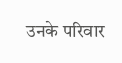उनके परिवार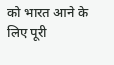को भारत आने के लिए पूरी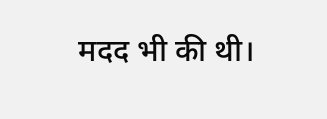मदद भी की थी।